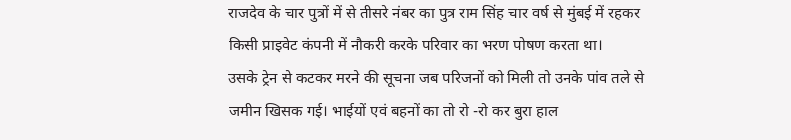राजदेव के चार पुत्रों में से तीसरे नंबर का पुत्र राम सिंह चार वर्ष से मुंबई में रहकर किसी प्राइवेट कंपनी में नौकरी करके परिवार का भरण पोषण करता था।
उसके ट्रेन से कटकर मरने की सूचना जब परिजनों को मिली तो उनके पांव तले से जमीन खिसक गई। भाईयों एवं बहनों का तो रो -रो कर बुरा हाल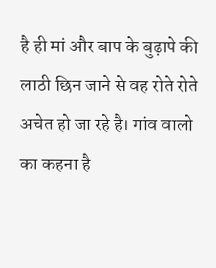है ही मां और बाप के बुढ़ापे की लाठी छिन जाने से वह रोते रोते अचेत हो जा रहे है। गांव वालो का कहना है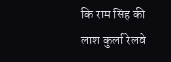कि राम सिंह की लाश कुर्ला रेलवे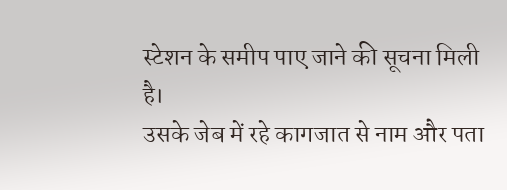स्टेशन के समीप पाए जाने की सूचना मिली है।
उसके जेब में रहे कागजात से नाम और पता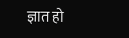ज्ञात हो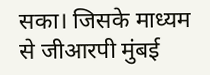सका। जिसके माध्यम से जीआरपी मुंबई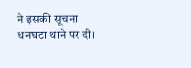ने इसकी सूचना धनघटा थाने पर दी।